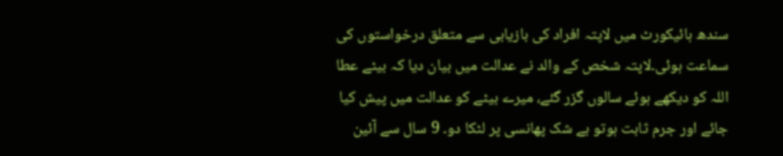سندھ ہائیکورٹ میں لاپتہ افراد کی بازیابی سے متعلق درخواستوں کی سماعت ہوئی۔لاپتہ شخص کے والد نے عدالت میں بیان دیا کہ بیٹے عطا اللہ کو دیکھے ہوئے سالوں گزر گئے، میرے بیٹے کو عدالت میں پیش کیا جائے اور جرم ثابت ہوتو بے شک پھانسی پر لٹکا دو۔ 9 سال سے آئین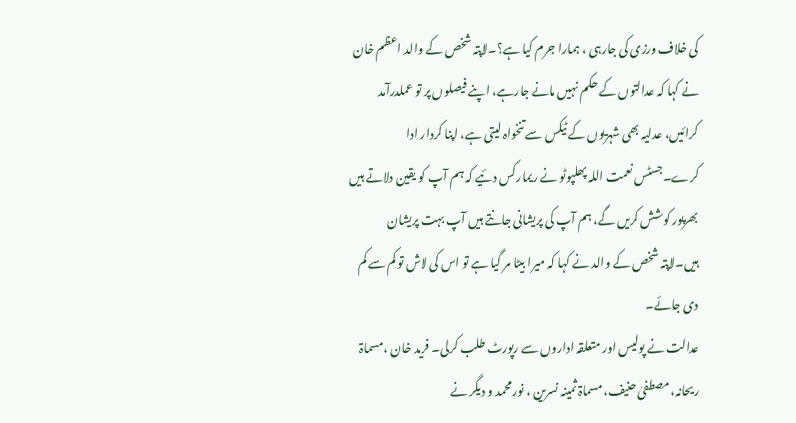کی خلاف ورزی کی جارہی ، ہمارا جرم کیا ہے؟۔لاپتہ شخص کے والد اعظم خان نے کہا کہ عدالتوں کے حکم نہیں مانے جارہے، اپنے فیصلوں پر تو عملدرآمد کرائیں، عدلیہ بھی شہریوں کے ٹیکس سے تنخواہ لیتی ہے، اپنا کردار ادا کرے۔جسٹس نعمت اللہ پھلپوٹو نے ریمارکس دئیے کہ ہم آپ کو یقین دلاتے ہیں بھرپور کوشش کریں گے، ہم آپ کی پریشانی جانتے ہیں آپ بہت پریشان ہیں۔لاپتہ شخص کے والد نے کہا کہ میرا بیٹا مر گیا ہے تو اس کی لاش تو کم سے کم دی جائے۔
عدالت نے پولیس اور متعلقہ اداروں سے رپورٹ طلب کرلی۔ فرید خان ،مسماۃ ریحانہ، مصطفیٰ حنیف، مسماۃ ثمینہ نسرین ، نور محمد و دیگر نے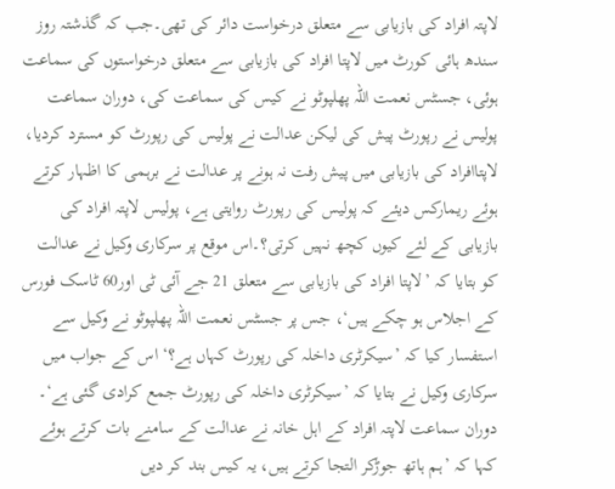لاپتہ افراد کی بازیابی سے متعلق درخواست دائر کی تھی۔جب کہ گذشتہ روز سندھ ہائی کورٹ میں لاپتا افراد کی بازیابی سے متعلق درخواستوں کی سماعت ہوئی، جسٹس نعمت اللہ پھلپوٹو نے کیس کی سماعت کی، دوران سماعت پولیس نے رپورٹ پیش کی لیکن عدالت نے پولیس کی رپورٹ کو مسترد کردیا، لاپتاافراد کی بازیابی میں پیش رفت نہ ہونے پر عدالت نے برہمی کا اظہار کرتے ہوئے ریمارکس دیئے کہ پولیس کی رپورٹ روایتی ہے، پولیس لاپتہ افراد کی بازیابی کے لئے کیوں کچھ نہیں کرتی؟۔اس موقع پر سرکاری وکیل نے عدالت کو بتایا کہ ’لاپتا افراد کی بازیابی سے متعلق 21 جے آئی ٹی اور60 ٹاسک فورس کے اجلاس ہو چکے ہیں‘، جس پر جسٹس نعمت اللہ پھلپوٹو نے وکیل سے استفسار کیا کہ ’سیکرٹری داخلہ کی رپورٹ کہاں ہے؟‘ اس کے جواب میں سرکاری وکیل نے بتایا کہ ’سیکرٹری داخلہ کی رپورٹ جمع کرادی گئی ہے‘۔ دوران سماعت لاپتہ افراد کے اہل خانہ نے عدالت کے سامنے بات کرتے ہوئے کہا کہ ’ہم ہاتھ جوڑکر التجا کرتے ہیں، یہ کیس بند کر دیں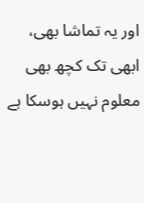اور یہ تماشا بھی، ابھی تک کچھ بھی معلوم نہیں ہوسکا ہے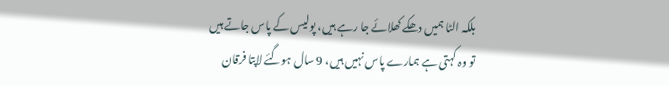بلکہ الٹا ہمیں دھکے کھلائے جا رہے ہیں، پولیس کے پاس جاتے ہیں تو وہ کہتی ہے ہمارے پاس نہیں ہیں، 9 سال ہوگئے لاپتا فرقان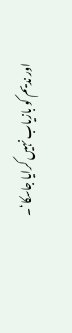اور ندیم کو بازیاب نہیں کرایا جاسکا‘۔